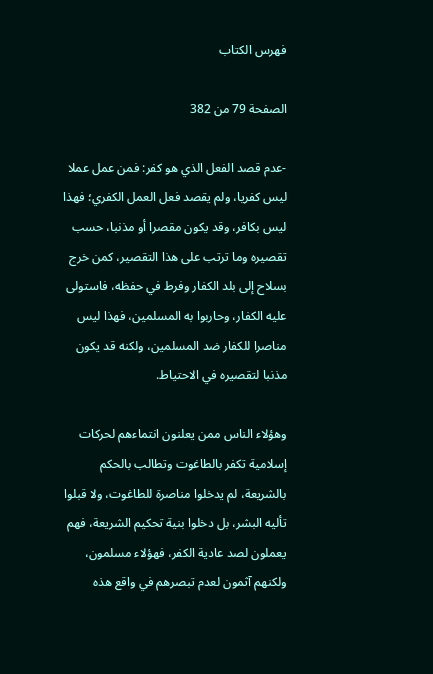فهرس الكتاب

الصفحة 79 من 382

-عدم قصد الفعل الذي هو كفر: فمن عمل عملا ليس كفريا، ولم يقصد فعل العمل الكفري؛ فهذا ليس بكافر، وقد يكون مقصرا أو مذنبا، حسب تقصيره وما ترتب على هذا التقصير، كمن خرج بسلاح إلى بلد الكفار وفرط في حفظه، فاستولى عليه الكفار، وحاربوا به المسلمين، فهذا ليس مناصرا للكفار ضد المسلمين، ولكنه قد يكون مذنبا لتقصيره في الاحتياط.

وهؤلاء الناس ممن يعلنون انتماءهم لحركات إسلامية تكفر بالطاغوت وتطالب بالحكم بالشريعة، لم يدخلوا مناصرة للطاغوت، ولا قبلوا تأليه البشر، بل دخلوا بنية تحكيم الشريعة، فهم يعملون لصد عادية الكفر، فهؤلاء مسلمون، ولكنهم آثمون لعدم تبصرهم في واقع هذه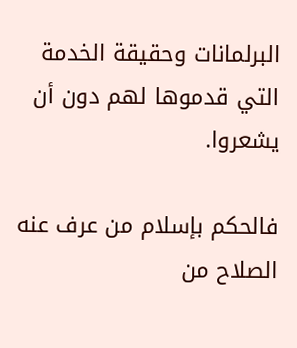البرلمانات وحقيقة الخدمة التي قدموها لهم دون أن يشعروا.

فالحكم بإسلام من عرف عنه الصلاح من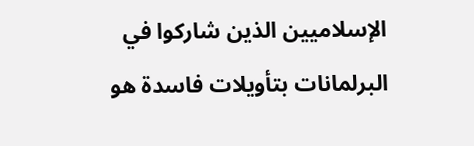الإسلاميين الذين شاركوا في البرلمانات بتأويلات فاسدة هو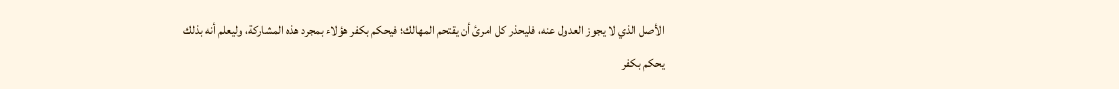الأصل الذي لا يجوز العدول عنه، فليحذر كل امرئ أن يقتحم المهالك؛ فيحكم بكفر هؤلاء بمجرد هذه المشاركة، وليعلم أنه بذلك يحكم بكفر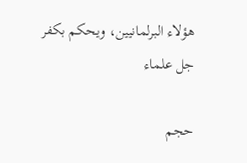هؤلاء البرلمانيين، ويحكم بكفر جل علماء

حجم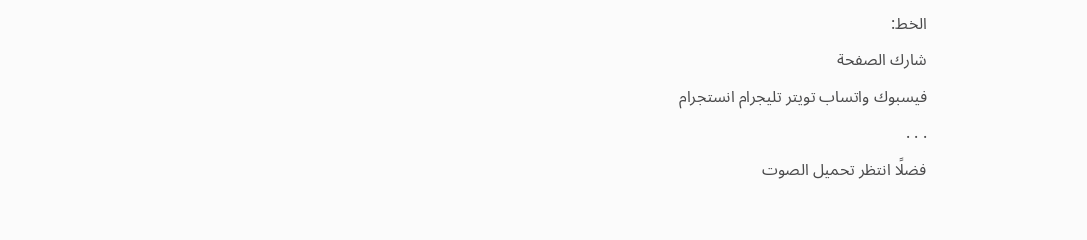الخط:
شارك الصفحة
فيسبوك واتساب تويتر تليجرام انستجرام
. . .
فضلًا انتظر تحميل الصوت